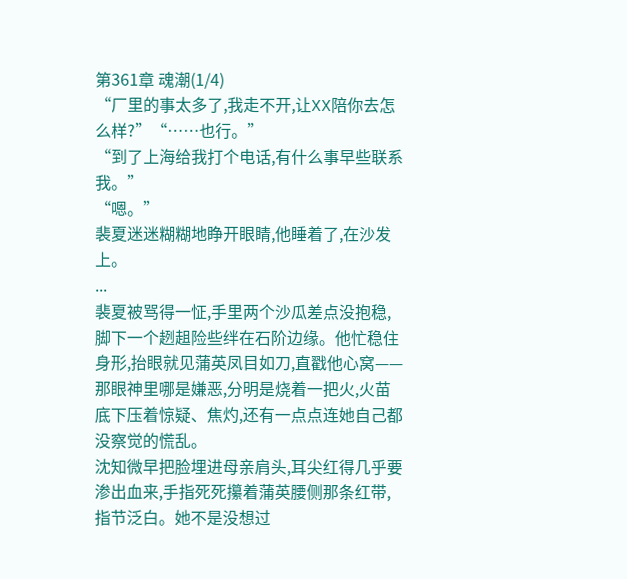第361章 魂潮(1/4)
“厂里的事太多了,我走不开,让XX陪你去怎么样?”“……也行。”
“到了上海给我打个电话,有什么事早些联系我。”
“嗯。”
裴夏迷迷糊糊地睁开眼睛,他睡着了,在沙发上。
...
裴夏被骂得一怔,手里两个沙瓜差点没抱稳,脚下一个趔趄险些绊在石阶边缘。他忙稳住身形,抬眼就见蒲英凤目如刀,直戳他心窝——那眼神里哪是嫌恶,分明是烧着一把火,火苗底下压着惊疑、焦灼,还有一点点连她自己都没察觉的慌乱。
沈知微早把脸埋进母亲肩头,耳尖红得几乎要渗出血来,手指死死攥着蒲英腰侧那条红带,指节泛白。她不是没想过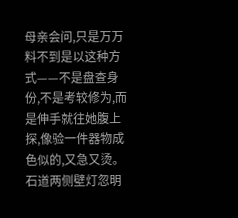母亲会问,只是万万料不到是以这种方式——不是盘查身份,不是考较修为,而是伸手就往她腹上探,像验一件器物成色似的,又急又烫。
石道两侧壁灯忽明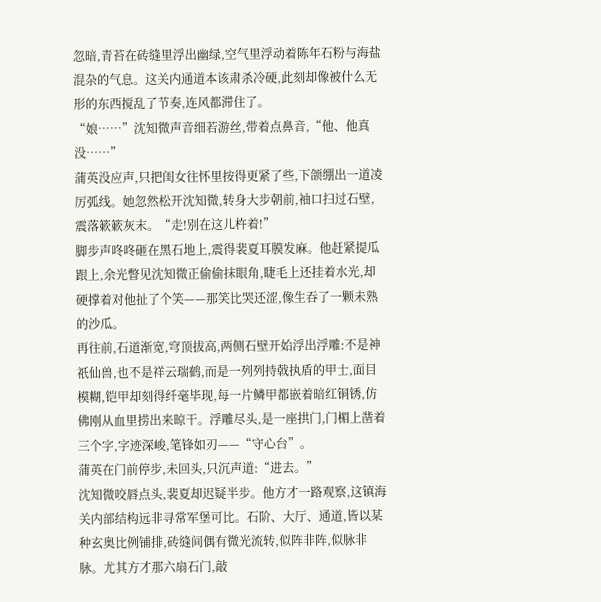忽暗,青苔在砖缝里浮出幽绿,空气里浮动着陈年石粉与海盐混杂的气息。这关内通道本该肃杀冷硬,此刻却像被什么无形的东西搅乱了节奏,连风都滞住了。
“娘……”沈知微声音细若游丝,带着点鼻音,“他、他真没……”
蒲英没应声,只把闺女往怀里按得更紧了些,下颌绷出一道凌厉弧线。她忽然松开沈知微,转身大步朝前,袖口扫过石壁,震落簌簌灰末。“走!别在这儿杵着!”
脚步声咚咚砸在黑石地上,震得裴夏耳膜发麻。他赶紧提瓜跟上,余光瞥见沈知微正偷偷抹眼角,睫毛上还挂着水光,却硬撑着对他扯了个笑——那笑比哭还涩,像生吞了一颗未熟的沙瓜。
再往前,石道渐宽,穹顶拔高,两侧石壁开始浮出浮雕:不是神祇仙兽,也不是祥云瑞鹤,而是一列列持戟执盾的甲士,面目模糊,铠甲却刻得纤毫毕现,每一片鳞甲都嵌着暗红铜锈,仿佛刚从血里捞出来晾干。浮雕尽头,是一座拱门,门楣上凿着三个字,字迹深峻,笔锋如刃——“守心台”。
蒲英在门前停步,未回头,只沉声道:“进去。”
沈知微咬唇点头,裴夏却迟疑半步。他方才一路观察,这镇海关内部结构远非寻常军堡可比。石阶、大厅、通道,皆以某种玄奥比例铺排,砖缝间偶有微光流转,似阵非阵,似脉非脉。尤其方才那六扇石门,敲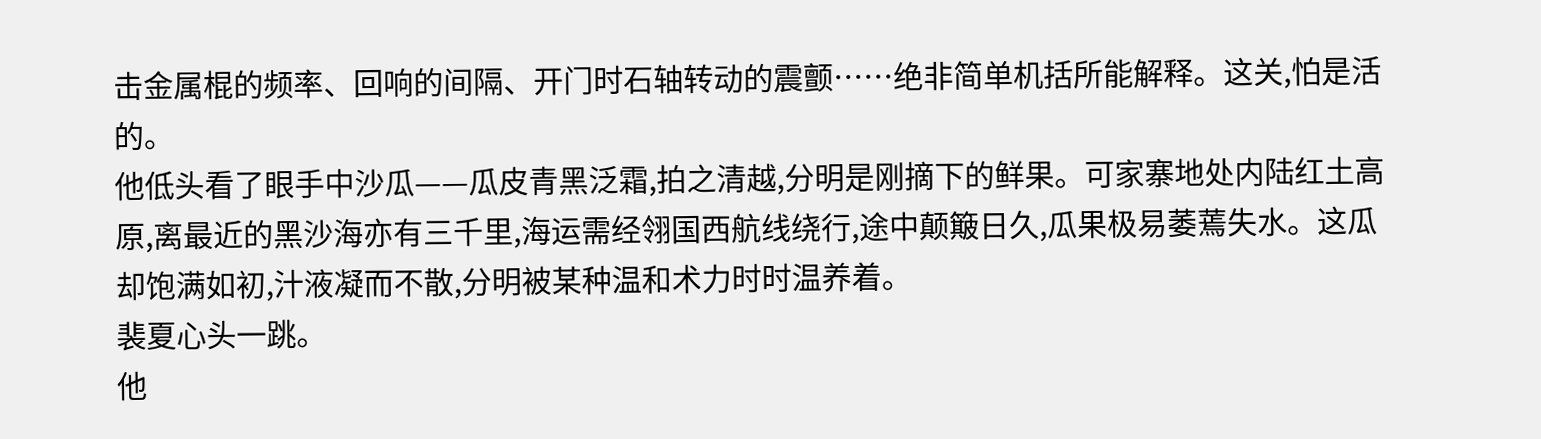击金属棍的频率、回响的间隔、开门时石轴转动的震颤……绝非简单机括所能解释。这关,怕是活的。
他低头看了眼手中沙瓜——瓜皮青黑泛霜,拍之清越,分明是刚摘下的鲜果。可家寨地处内陆红土高原,离最近的黑沙海亦有三千里,海运需经翎国西航线绕行,途中颠簸日久,瓜果极易萎蔫失水。这瓜却饱满如初,汁液凝而不散,分明被某种温和术力时时温养着。
裴夏心头一跳。
他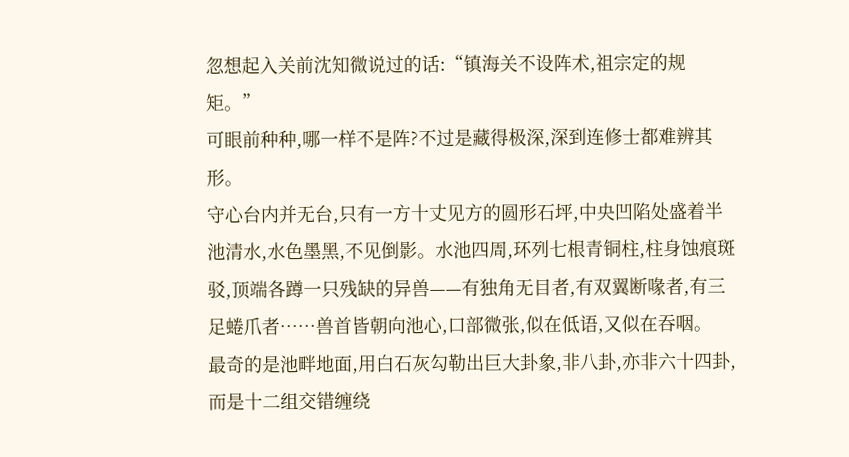忽想起入关前沈知微说过的话:“镇海关不设阵术,祖宗定的规矩。”
可眼前种种,哪一样不是阵?不过是藏得极深,深到连修士都难辨其形。
守心台内并无台,只有一方十丈见方的圆形石坪,中央凹陷处盛着半池清水,水色墨黑,不见倒影。水池四周,环列七根青铜柱,柱身蚀痕斑驳,顶端各蹲一只残缺的异兽——有独角无目者,有双翼断喙者,有三足蜷爪者……兽首皆朝向池心,口部微张,似在低语,又似在吞咽。
最奇的是池畔地面,用白石灰勾勒出巨大卦象,非八卦,亦非六十四卦,而是十二组交错缠绕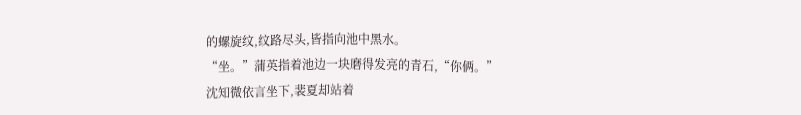的螺旋纹,纹路尽头,皆指向池中黑水。
“坐。”蒲英指着池边一块磨得发亮的青石,“你俩。”
沈知微依言坐下,裴夏却站着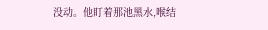没动。他盯着那池黑水,喉结